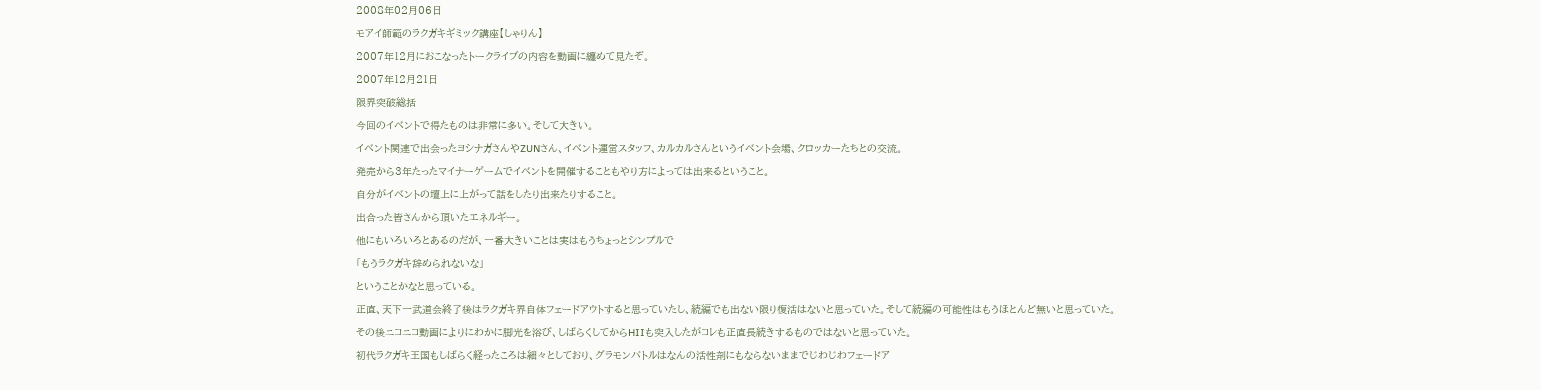2008年02月06日
モアイ師範のラクガキギミック講座【しゃりん】
2007年12月におこなったトークライブの内容を動画に纏めて見たぞ。
2007年12月21日
限界突破総括
今回のイベントで得たものは非常に多い。そして大きい。
イベント関連で出会ったヨシナガさんやZUNさん、イベント運営スタッフ、カルカルさんというイベント会場、クロッカーたちとの交流。
発売から3年たったマイナーゲームでイベントを開催することもやり方によっては出来るということ。
自分がイベントの壇上に上がって話をしたり出来たりすること。
出合った皆さんから頂いたエネルギー。
他にもいろいろとあるのだが、一番大きいことは実はもうちょっとシンプルで
「もうラクガキ辞められないな」
ということかなと思っている。
正直、天下一武道会終了後はラクガキ界自体フェードアウトすると思っていたし、続編でも出ない限り復活はないと思っていた。そして続編の可能性はもうほとんど無いと思っていた。
その後ニコニコ動画によりにわかに脚光を浴び、しばらくしてからHIIも突入したがコレも正直長続きするものではないと思っていた。
初代ラクガキ王国もしばらく経ったころは細々としており、グラモンバトルはなんの活性剤にもならないままでじわじわフェードア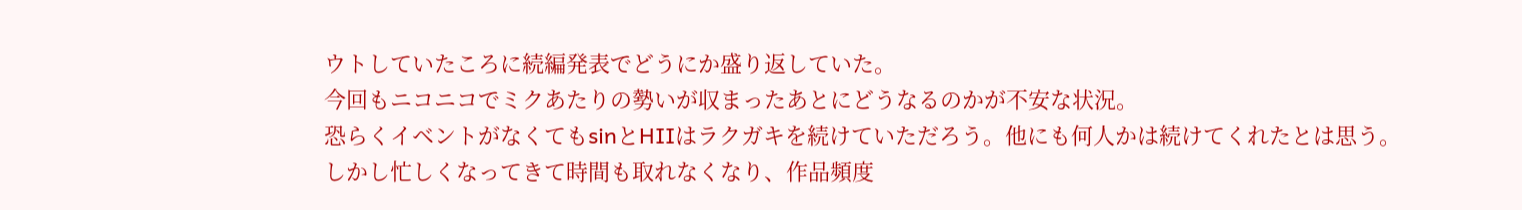ウトしていたころに続編発表でどうにか盛り返していた。
今回もニコニコでミクあたりの勢いが収まったあとにどうなるのかが不安な状況。
恐らくイベントがなくてもsinとHIIはラクガキを続けていただろう。他にも何人かは続けてくれたとは思う。
しかし忙しくなってきて時間も取れなくなり、作品頻度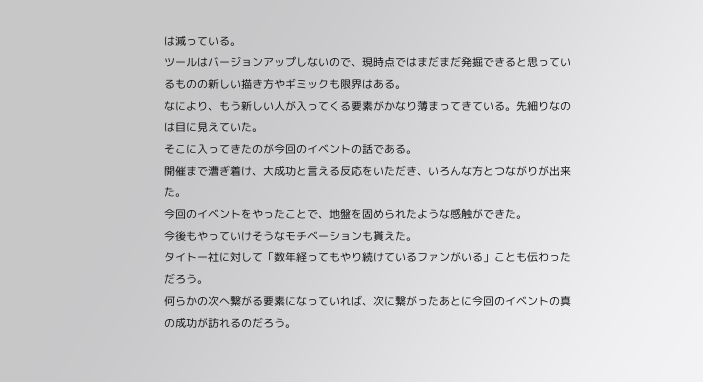は減っている。
ツールはバージョンアップしないので、現時点ではまだまだ発掘できると思っているものの新しい描き方やギミックも限界はある。
なにより、もう新しい人が入ってくる要素がかなり薄まってきている。先細りなのは目に見えていた。
そこに入ってきたのが今回のイベントの話である。
開催まで漕ぎ着け、大成功と言える反応をいただき、いろんな方とつながりが出来た。
今回のイベントをやったことで、地盤を固められたような感触ができた。
今後もやっていけそうなモチベーションも貰えた。
タイトー社に対して「数年経ってもやり続けているファンがいる」ことも伝わっただろう。
何らかの次へ繋がる要素になっていれば、次に繋がったあとに今回のイベントの真の成功が訪れるのだろう。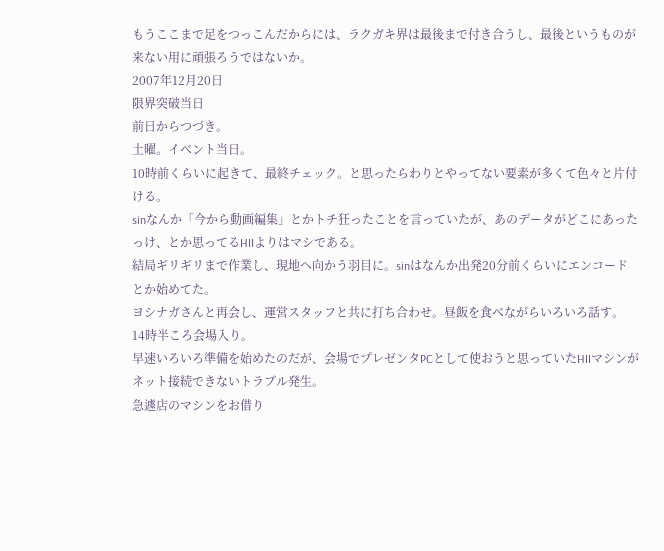もうここまで足をつっこんだからには、ラクガキ界は最後まで付き合うし、最後というものが来ない用に頑張ろうではないか。
2007年12月20日
限界突破当日
前日からつづき。
土曜。イベント当日。
10時前くらいに起きて、最終チェック。と思ったらわりとやってない要素が多くて色々と片付ける。
sinなんか「今から動画編集」とかトチ狂ったことを言っていたが、あのデータがどこにあったっけ、とか思ってるHIIよりはマシである。
結局ギリギリまで作業し、現地へ向かう羽目に。sinはなんか出発20分前くらいにエンコードとか始めてた。
ヨシナガさんと再会し、運営スタッフと共に打ち合わせ。昼飯を食べながらいろいろ話す。
14時半ころ会場入り。
早速いろいろ準備を始めたのだが、会場でプレゼンタPCとして使おうと思っていたHIIマシンがネット接続できないトラブル発生。
急遽店のマシンをお借り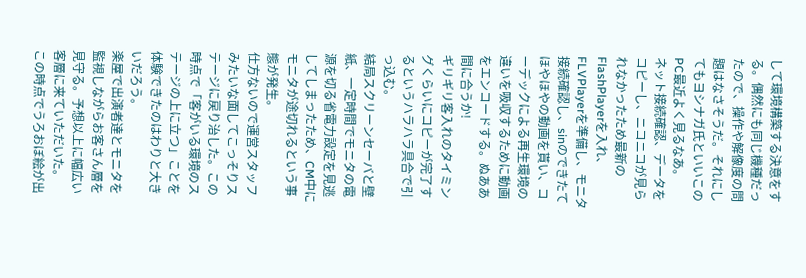して環境構築する決意をする。偶然にも同じ機種だったので、操作や解像度の問題はなさそうだ。それにしてもヨシナガ氏といいこのPC最近よく見るなあ。
ネット接続確認、データをコピーし、ニコニコが見られなかったため最新のFlashPlayerを入れ、FLVPlayerを準備し、モニタ接続確認し、sinのできたてほやほやの動画を貰い、コーデックによる再生環境の違いを吸収するために動画をエンコードする。ぬああ間に合うか!
ギリギリ客入れのタイミングくらいにコピーが完了するというハラハラ具合で引っ込む。
結局スクリーンセーバと壁紙、一定時間でモニタの電源を切る省電力設定を見逃してしまったため、CM中にモニタが途切れるという事態が発生。
仕方ないので運営スタッフみたいな面してこっそりステージに戻り治した。この時点で「客がいる環境のステージの上に立つ」ことを体験できたのはわりと大きいだろう。
楽屋で出演者達とモニタを監視しながらお客さん層を見守る。予想以上に幅広い客層に来ていただいた。
この時点でうろおぼ絵が出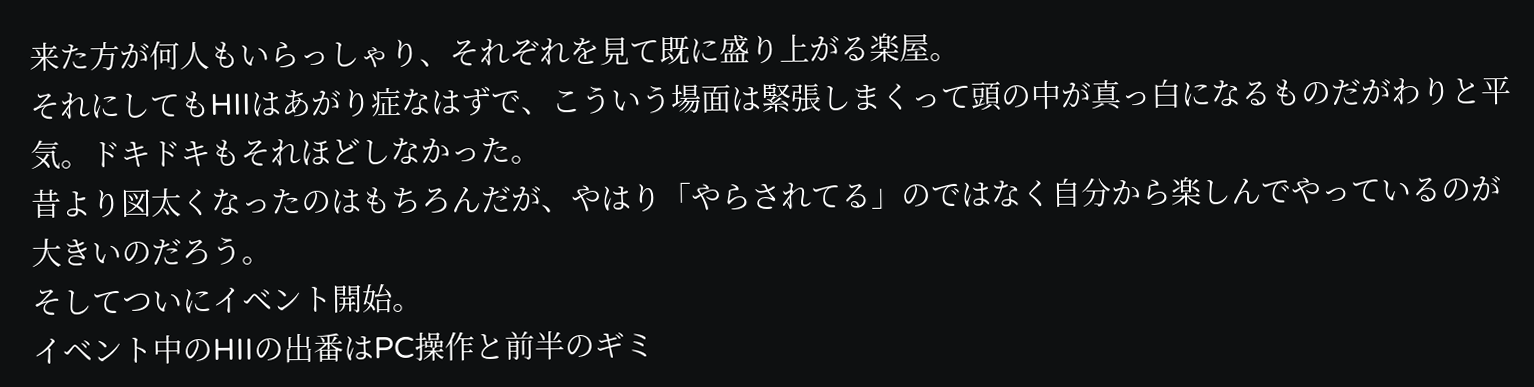来た方が何人もいらっしゃり、それぞれを見て既に盛り上がる楽屋。
それにしてもHIIはあがり症なはずで、こういう場面は緊張しまくって頭の中が真っ白になるものだがわりと平気。ドキドキもそれほどしなかった。
昔より図太くなったのはもちろんだが、やはり「やらされてる」のではなく自分から楽しんでやっているのが大きいのだろう。
そしてついにイベント開始。
イベント中のHIIの出番はPC操作と前半のギミ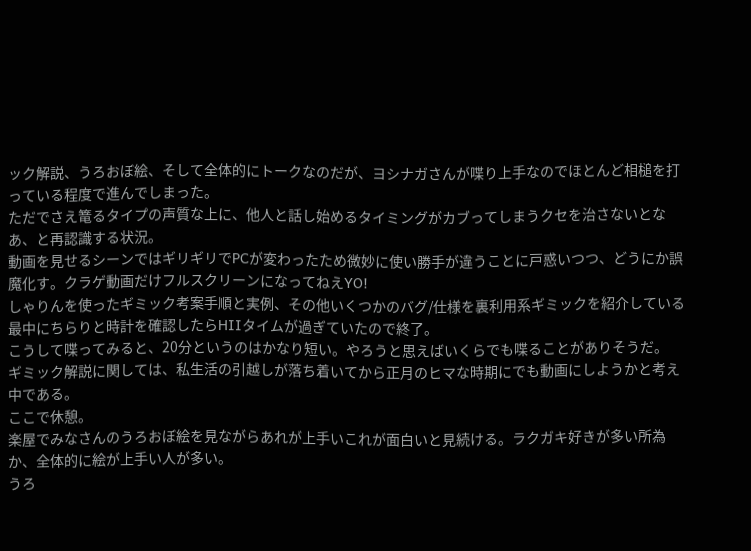ック解説、うろおぼ絵、そして全体的にトークなのだが、ヨシナガさんが喋り上手なのでほとんど相槌を打っている程度で進んでしまった。
ただでさえ篭るタイプの声質な上に、他人と話し始めるタイミングがカブってしまうクセを治さないとなあ、と再認識する状況。
動画を見せるシーンではギリギリでPCが変わったため微妙に使い勝手が違うことに戸惑いつつ、どうにか誤魔化す。クラゲ動画だけフルスクリーンになってねえYO!
しゃりんを使ったギミック考案手順と実例、その他いくつかのバグ/仕様を裏利用系ギミックを紹介している最中にちらりと時計を確認したらHIIタイムが過ぎていたので終了。
こうして喋ってみると、20分というのはかなり短い。やろうと思えばいくらでも喋ることがありそうだ。
ギミック解説に関しては、私生活の引越しが落ち着いてから正月のヒマな時期にでも動画にしようかと考え中である。
ここで休憩。
楽屋でみなさんのうろおぼ絵を見ながらあれが上手いこれが面白いと見続ける。ラクガキ好きが多い所為か、全体的に絵が上手い人が多い。
うろ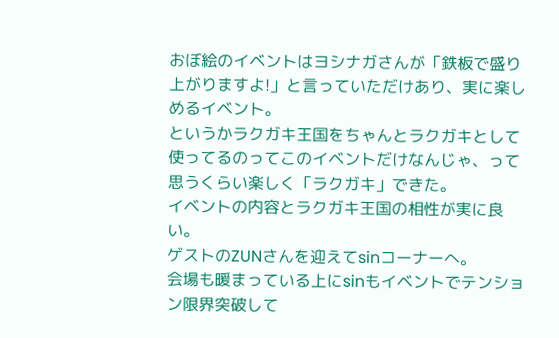おぼ絵のイベントはヨシナガさんが「鉄板で盛り上がりますよ!」と言っていただけあり、実に楽しめるイベント。
というかラクガキ王国をちゃんとラクガキとして使ってるのってこのイベントだけなんじゃ、って思うくらい楽しく「ラクガキ」できた。
イベントの内容とラクガキ王国の相性が実に良い。
ゲストのZUNさんを迎えてsinコーナーへ。
会場も暖まっている上にsinもイベントでテンション限界突破して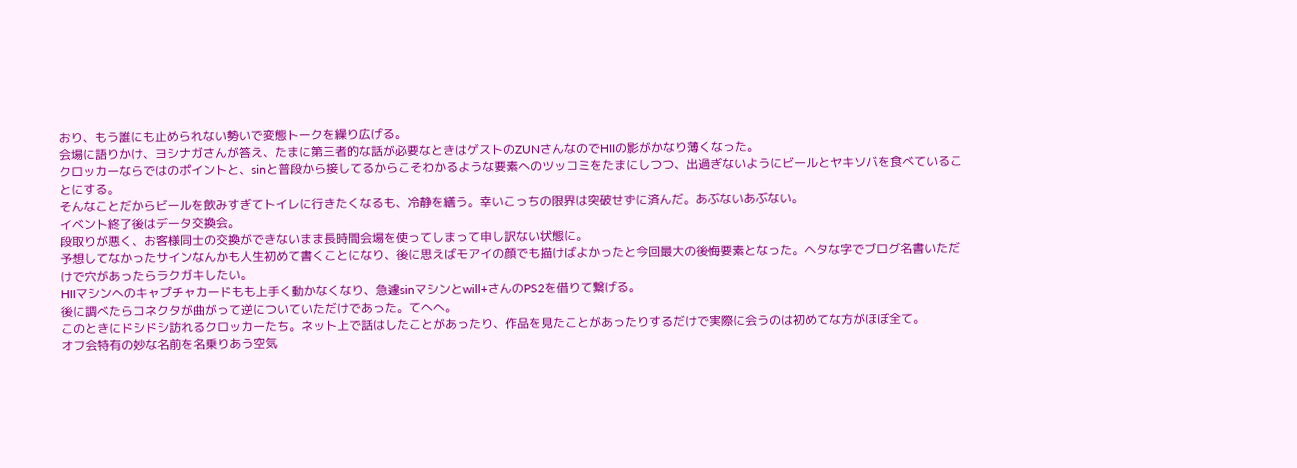おり、もう誰にも止められない勢いで変態トークを繰り広げる。
会場に語りかけ、ヨシナガさんが答え、たまに第三者的な話が必要なときはゲストのZUNさんなのでHIIの影がかなり薄くなった。
クロッカーならではのポイントと、sinと普段から接してるからこそわかるような要素へのツッコミをたまにしつつ、出過ぎないようにビールとヤキソバを食べていることにする。
そんなことだからビールを飲みすぎてトイレに行きたくなるも、冷静を繕う。幸いこっちの限界は突破せずに済んだ。あぶないあぶない。
イベント終了後はデータ交換会。
段取りが悪く、お客様同士の交換ができないまま長時間会場を使ってしまって申し訳ない状態に。
予想してなかったサインなんかも人生初めて書くことになり、後に思えばモアイの顔でも描けばよかったと今回最大の後悔要素となった。ヘタな字でブログ名書いただけで穴があったらラクガキしたい。
HIIマシンへのキャプチャカードもも上手く動かなくなり、急遽sinマシンとwill+さんのPS2を借りて繋げる。
後に調べたらコネクタが曲がって逆についていただけであった。てへへ。
このときにドシドシ訪れるクロッカーたち。ネット上で話はしたことがあったり、作品を見たことがあったりするだけで実際に会うのは初めてな方がほぼ全て。
オフ会特有の妙な名前を名乗りあう空気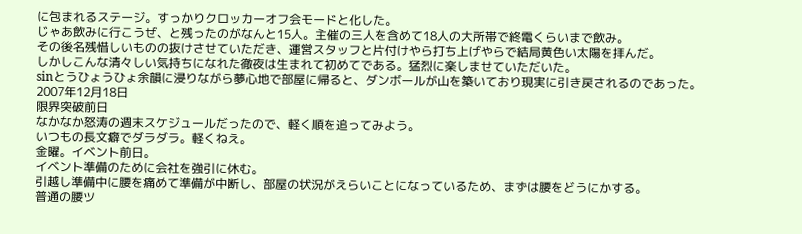に包まれるステージ。すっかりクロッカーオフ会モードと化した。
じゃあ飲みに行こうぜ、と残ったのがなんと15人。主催の三人を含めて18人の大所帯で終電くらいまで飲み。
その後名残惜しいものの抜けさせていただき、運営スタッフと片付けやら打ち上げやらで結局黄色い太陽を拝んだ。
しかしこんな清々しい気持ちになれた徹夜は生まれて初めてである。猛烈に楽しませていただいた。
sinとうひょうひょ余韻に浸りながら夢心地で部屋に帰ると、ダンボールが山を築いており現実に引き戻されるのであった。
2007年12月18日
限界突破前日
なかなか怒涛の週末スケジュールだったので、軽く順を追ってみよう。
いつもの長文癖でダラダラ。軽くねえ。
金曜。イベント前日。
イベント準備のために会社を強引に休む。
引越し準備中に腰を痛めて準備が中断し、部屋の状況がえらいことになっているため、まずは腰をどうにかする。
普通の腰ツ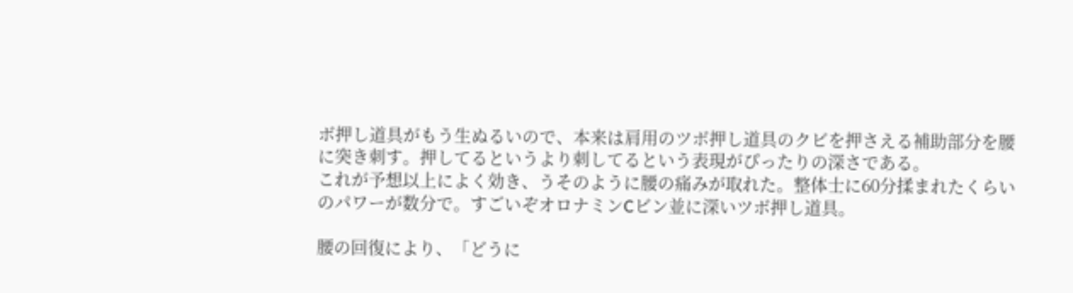ボ押し道具がもう生ぬるいので、本来は肩用のツボ押し道具のクビを押さえる補助部分を腰に突き刺す。押してるというより刺してるという表現がぴったりの深さである。
これが予想以上によく効き、うそのように腰の痛みが取れた。整体士に60分揉まれたくらいのパワーが数分で。すごいぞオロナミンCビン並に深いツボ押し道具。

腰の回復により、「どうに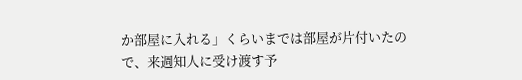か部屋に入れる」くらいまでは部屋が片付いたので、来週知人に受け渡す予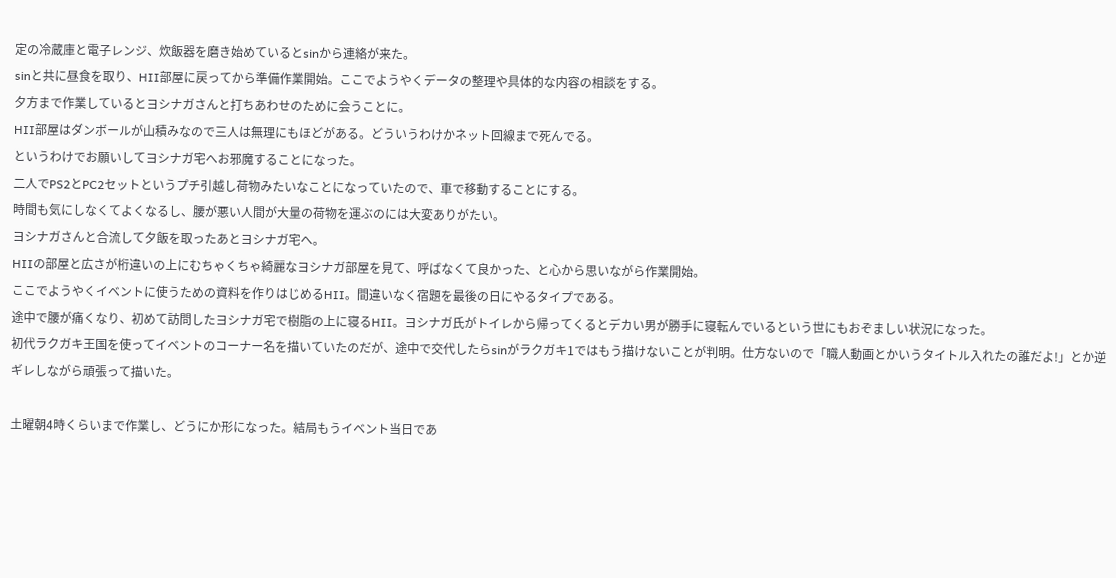定の冷蔵庫と電子レンジ、炊飯器を磨き始めているとsinから連絡が来た。
sinと共に昼食を取り、HII部屋に戻ってから準備作業開始。ここでようやくデータの整理や具体的な内容の相談をする。
夕方まで作業しているとヨシナガさんと打ちあわせのために会うことに。
HII部屋はダンボールが山積みなので三人は無理にもほどがある。どういうわけかネット回線まで死んでる。
というわけでお願いしてヨシナガ宅へお邪魔することになった。
二人でPS2とPC2セットというプチ引越し荷物みたいなことになっていたので、車で移動することにする。
時間も気にしなくてよくなるし、腰が悪い人間が大量の荷物を運ぶのには大変ありがたい。
ヨシナガさんと合流して夕飯を取ったあとヨシナガ宅へ。
HIIの部屋と広さが桁違いの上にむちゃくちゃ綺麗なヨシナガ部屋を見て、呼ばなくて良かった、と心から思いながら作業開始。
ここでようやくイベントに使うための資料を作りはじめるHII。間違いなく宿題を最後の日にやるタイプである。
途中で腰が痛くなり、初めて訪問したヨシナガ宅で樹脂の上に寝るHII。ヨシナガ氏がトイレから帰ってくるとデカい男が勝手に寝転んでいるという世にもおぞましい状況になった。
初代ラクガキ王国を使ってイベントのコーナー名を描いていたのだが、途中で交代したらsinがラクガキ1ではもう描けないことが判明。仕方ないので「職人動画とかいうタイトル入れたの誰だよ!」とか逆ギレしながら頑張って描いた。

土曜朝4時くらいまで作業し、どうにか形になった。結局もうイベント当日であ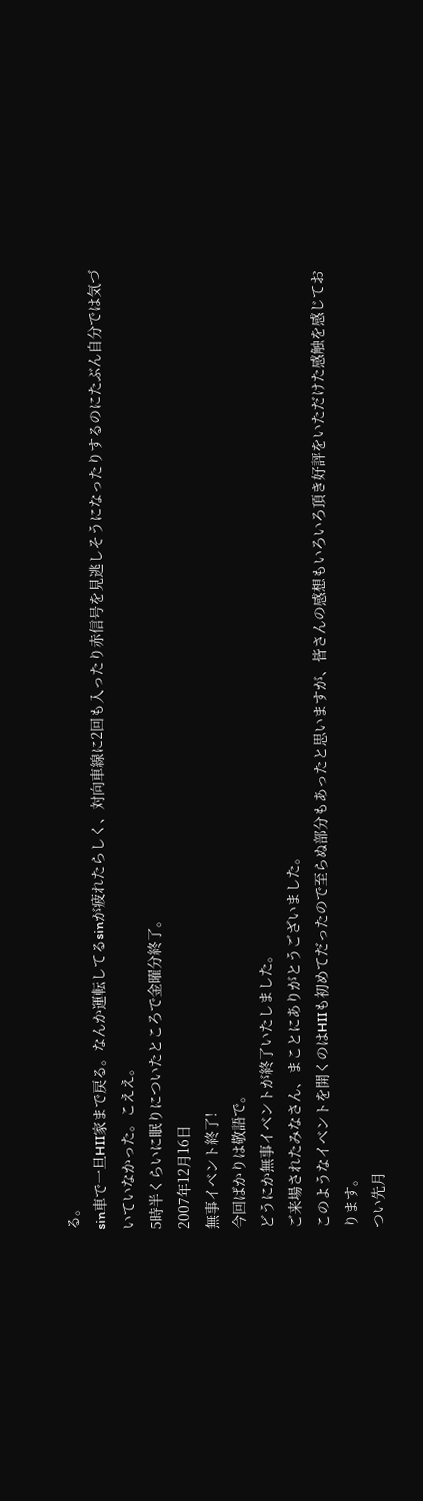る。
sin車で一旦HII家まで戻る。なんか運転してるsinが疲れたらしく、対向車線に2回も入ったり赤信号を見逃しそうになったりするのにたぶん自分では気づいていなかった。こええ。
5時半くらいに眠りについたところで金曜分終了。
2007年12月16日
無事イベント終了!
今回ばかりは敬語で。
どうにか無事イベントが終了いたしました。
ご来場されたみなさん、まことにありがとうございました。
このようなイベントを開くのはHIIも初めてだったので至らぬ部分もあったと思いますが、皆さんの感想もいろいろ頂き好評をいただけた感触を感じております。
つい先月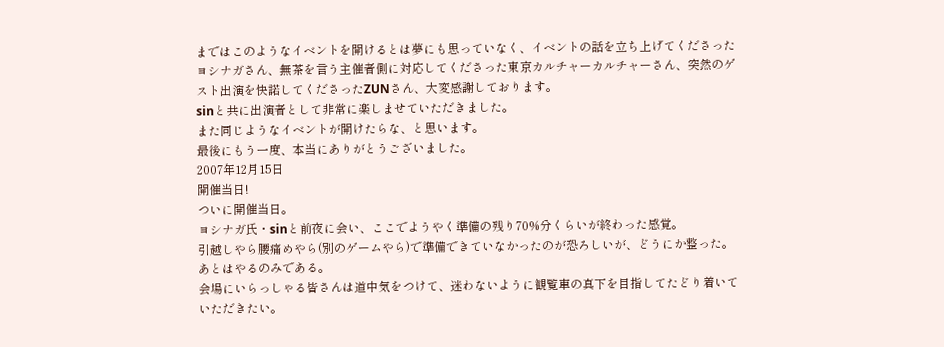まではこのようなイベントを開けるとは夢にも思っていなく、イベントの話を立ち上げてくださったヨシナガさん、無茶を言う主催者側に対応してくださった東京カルチャーカルチャーさん、突然のゲスト出演を快諾してくださったZUNさん、大変感謝しております。
sinと共に出演者として非常に楽しませていただきました。
また同じようなイベントが開けたらな、と思います。
最後にもう一度、本当にありがとうございました。
2007年12月15日
開催当日!
ついに開催当日。
ヨシナガ氏・sinと前夜に会い、ここでようやく準備の残り70%分くらいが終わった感覚。
引越しやら腰痛めやら(別のゲームやら)で準備できていなかったのが恐ろしいが、どうにか整った。
あとはやるのみである。
会場にいらっしゃる皆さんは道中気をつけて、迷わないように観覧車の真下を目指してたどり着いていただきたい。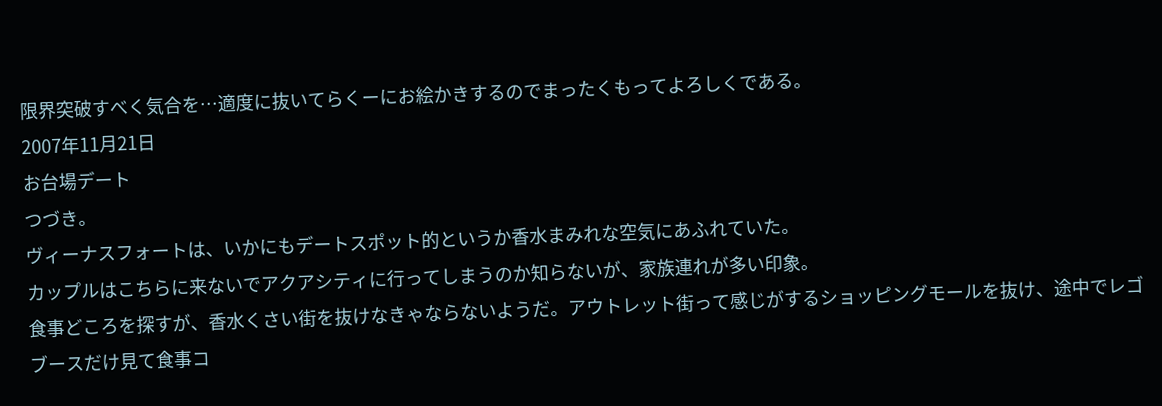限界突破すべく気合を…適度に抜いてらくーにお絵かきするのでまったくもってよろしくである。
2007年11月21日
お台場デート
つづき。
ヴィーナスフォートは、いかにもデートスポット的というか香水まみれな空気にあふれていた。
カップルはこちらに来ないでアクアシティに行ってしまうのか知らないが、家族連れが多い印象。
食事どころを探すが、香水くさい街を抜けなきゃならないようだ。アウトレット街って感じがするショッピングモールを抜け、途中でレゴブースだけ見て食事コ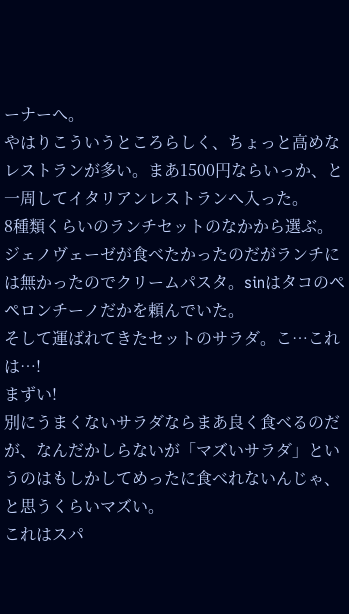ーナーへ。
やはりこういうところらしく、ちょっと高めなレストランが多い。まあ1500円ならいっか、と一周してイタリアンレストランへ入った。
8種類くらいのランチセットのなかから選ぶ。ジェノヴェーゼが食べたかったのだがランチには無かったのでクリームパスタ。sinはタコのペペロンチーノだかを頼んでいた。
そして運ばれてきたセットのサラダ。こ…これは…!
まずい!
別にうまくないサラダならまあ良く食べるのだが、なんだかしらないが「マズいサラダ」というのはもしかしてめったに食べれないんじゃ、と思うくらいマズい。
これはスパ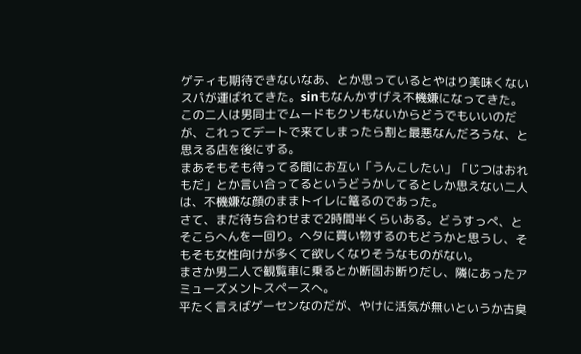ゲティも期待できないなあ、とか思っているとやはり美味くないスパが運ばれてきた。sinもなんかすげえ不機嫌になってきた。
この二人は男同士でムードもクソもないからどうでもいいのだが、これってデートで来てしまったら割と最悪なんだろうな、と思える店を後にする。
まあそもそも待ってる間にお互い「うんこしたい」「じつはおれもだ」とか言い合ってるというどうかしてるとしか思えない二人は、不機嫌な顔のままトイレに篭るのであった。
さて、まだ待ち合わせまで2時間半くらいある。どうすっぺ、とそこらへんを一回り。ヘタに買い物するのもどうかと思うし、そもそも女性向けが多くて欲しくなりそうなものがない。
まさか男二人で観覧車に乗るとか断固お断りだし、隣にあったアミューズメントスペースへ。
平たく言えばゲーセンなのだが、やけに活気が無いというか古臭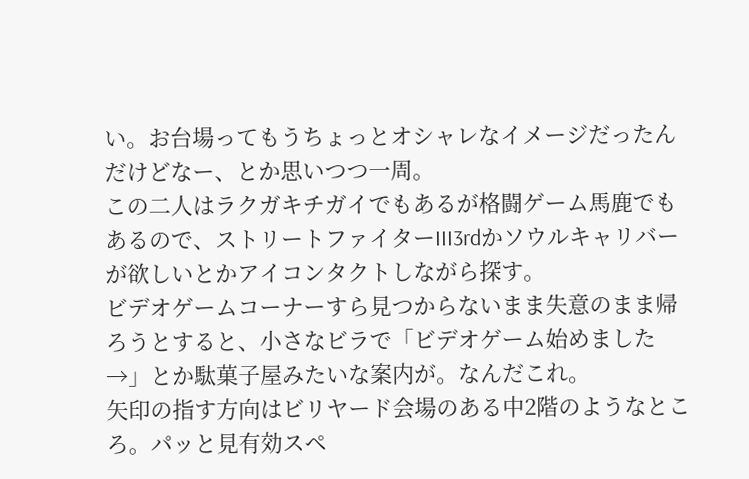い。お台場ってもうちょっとオシャレなイメージだったんだけどなー、とか思いつつ一周。
この二人はラクガキチガイでもあるが格闘ゲーム馬鹿でもあるので、ストリートファイターIII3rdかソウルキャリバーが欲しいとかアイコンタクトしながら探す。
ビデオゲームコーナーすら見つからないまま失意のまま帰ろうとすると、小さなビラで「ビデオゲーム始めました→」とか駄菓子屋みたいな案内が。なんだこれ。
矢印の指す方向はビリヤード会場のある中2階のようなところ。パッと見有効スペ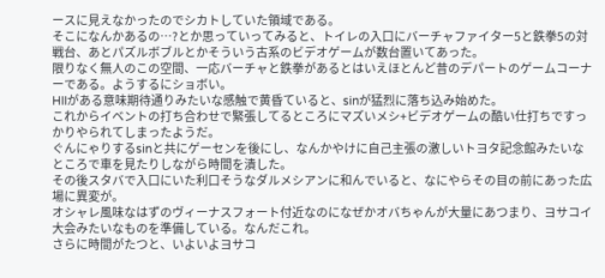ースに見えなかったのでシカトしていた領域である。
そこになんかあるの…?とか思っていってみると、トイレの入口にバーチャファイター5と鉄拳5の対戦台、あとパズルボブルとかそういう古系のビデオゲームが数台置いてあった。
限りなく無人のこの空間、一応バーチャと鉄拳があるとはいえほとんど昔のデパートのゲームコーナーである。ようするにショボい。
HIIがある意味期待通りみたいな感触で黄昏ていると、sinが猛烈に落ち込み始めた。
これからイベントの打ち合わせで緊張してるところにマズいメシ+ビデオゲームの酷い仕打ちですっかりやられてしまったようだ。
ぐんにゃりするsinと共にゲーセンを後にし、なんかやけに自己主張の激しいトヨタ記念館みたいなところで車を見たりしながら時間を潰した。
その後スタバで入口にいた利口そうなダルメシアンに和んでいると、なにやらその目の前にあった広場に異変が。
オシャレ風味なはずのヴィーナスフォート付近なのになぜかオバちゃんが大量にあつまり、ヨサコイ大会みたいなものを準備している。なんだこれ。
さらに時間がたつと、いよいよヨサコ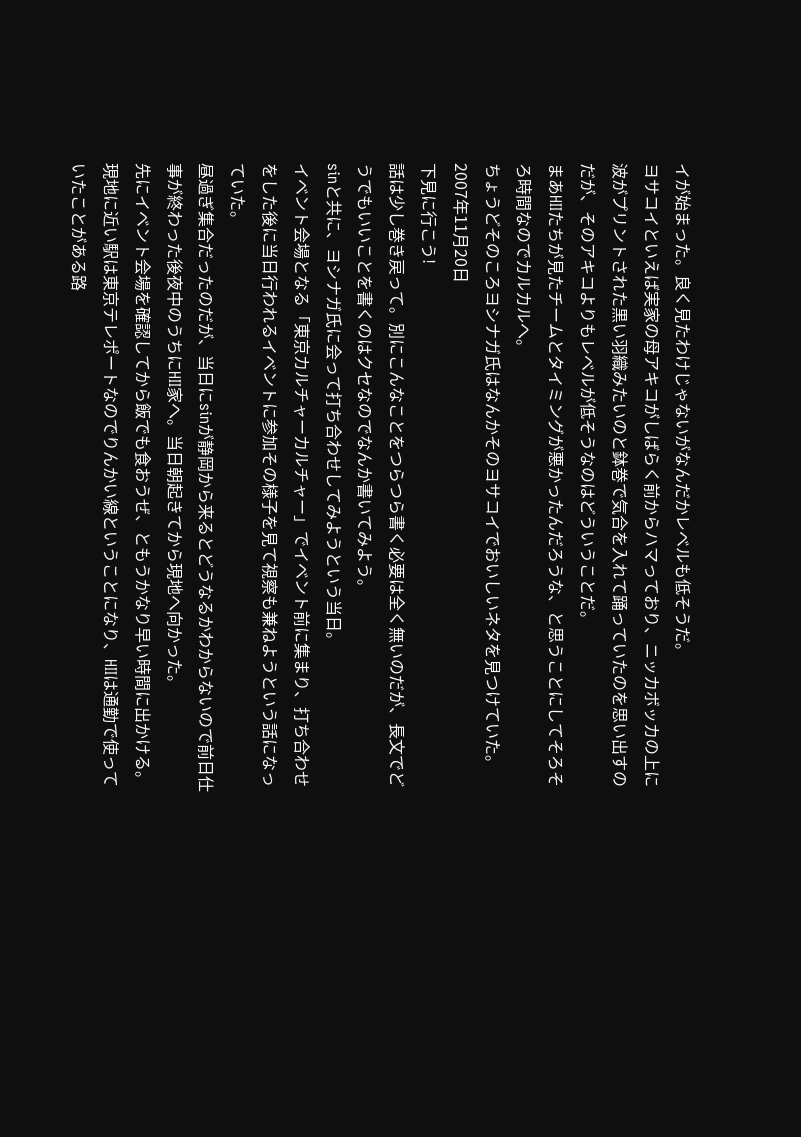イが始まった。良く見たわけじゃないがなんだかレベルも低そうだ。
ヨサコイといえば実家の母アキコがしばらく前からハマっており、ニッカボッカの上に波がプリントされた黒い羽織みたいのと鉢巻で気合を入れて踊っていたのを思い出すのだが、そのアキコよりもレベルが低そうなのはどういうことだ。
まあHIIたちが見たチームとタイミングが悪かったんだろうな、と思うことにしてそろそろ時間なのでカルカルへ。
ちょうどそのころヨシナガ氏はなんかそのヨサコイでおいしいネタを見つけていた。
2007年11月20日
下見に行こう!
話は少し巻き戻って。別にこんなことをつらつら書く必要は全く無いのだが、長文でどうでもいいことを書くのはクセなのでなんか書いてみよう。
sinと共に、ヨシナガ氏に会って打ち合わせしてみようという当日。
イベント会場となる「東京カルチャーカルチャー」でイベント前に集まり、打ち合わせをした後に当日行われるイベントに参加その様子を見て視察も兼ねようという話になっていた。
昼過ぎ集合だったのだが、当日にsinが静岡から来るとどうなるかわからないので前日仕事が終わった後夜中のうちにHII家へ。当日朝起きてから現地へ向かった。
先にイベント会場を確認してから飯でも食おうぜ、ともうかなり早い時間に出かける。
現地に近い駅は東京テレポートなのでりんかい線ということになり、HIIは通勤で使っていたことがある路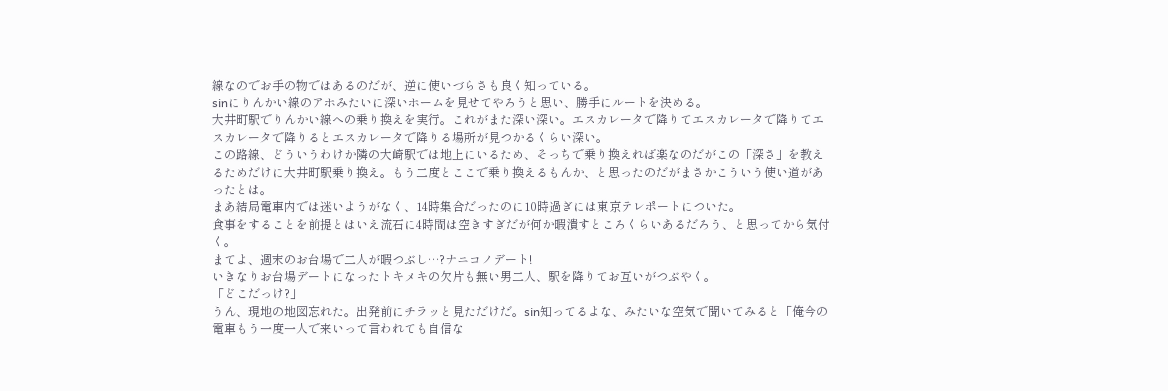線なのでお手の物ではあるのだが、逆に使いづらさも良く知っている。
sinにりんかい線のアホみたいに深いホームを見せてやろうと思い、勝手にルートを決める。
大井町駅でりんかい線への乗り換えを実行。これがまた深い深い。エスカレータで降りてエスカレータで降りてエスカレータで降りるとエスカレータで降りる場所が見つかるくらい深い。
この路線、どういうわけか隣の大崎駅では地上にいるため、そっちで乗り換えれば楽なのだがこの「深さ」を教えるためだけに大井町駅乗り換え。もう二度とここで乗り換えるもんか、と思ったのだがまさかこういう使い道があったとは。
まあ結局電車内では迷いようがなく、14時集合だったのに10時過ぎには東京テレポートについた。
食事をすることを前提とはいえ流石に4時間は空きすぎだが何か暇潰すところくらいあるだろう、と思ってから気付く。
まてよ、週末のお台場で二人が暇つぶし…?ナニコノデート!
いきなりお台場デートになったトキメキの欠片も無い男二人、駅を降りてお互いがつぶやく。
「どこだっけ?」
うん、現地の地図忘れた。出発前にチラッと見ただけだ。sin知ってるよな、みたいな空気で聞いてみると「俺今の電車もう一度一人で来いって言われても自信な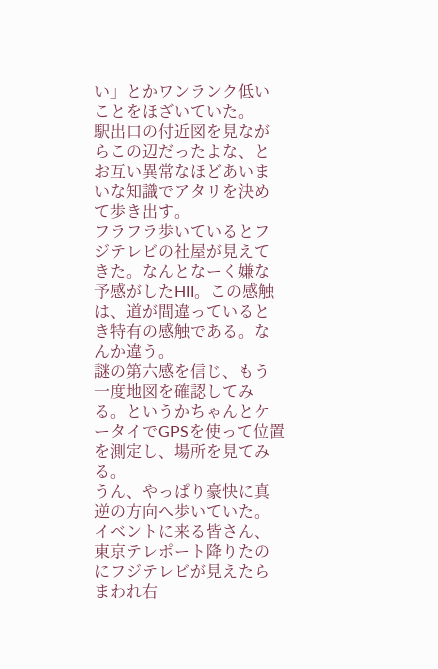い」とかワンランク低いことをほざいていた。
駅出口の付近図を見ながらこの辺だったよな、とお互い異常なほどあいまいな知識でアタリを決めて歩き出す。
フラフラ歩いているとフジテレビの社屋が見えてきた。なんとなーく嫌な予感がしたHII。この感触は、道が間違っているとき特有の感触である。なんか違う。
謎の第六感を信じ、もう一度地図を確認してみる。というかちゃんとケータイでGPSを使って位置を測定し、場所を見てみる。
うん、やっぱり豪快に真逆の方向へ歩いていた。イベントに来る皆さん、東京テレポート降りたのにフジテレビが見えたらまわれ右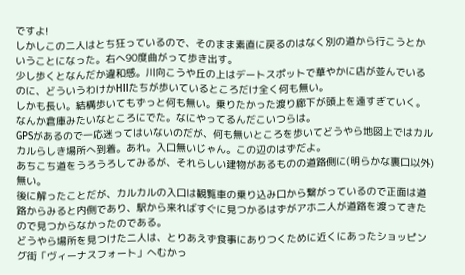ですよ!
しかしこの二人はとち狂っているので、そのまま素直に戻るのはなく別の道から行こうとかいうことになった。右へ90度曲がって歩き出す。
少し歩くとなんだか違和感。川向こうや丘の上はデートスポットで華やかに店が並んでいるのに、どういうわけかHIIたちが歩いているところだけ全く何も無い。
しかも長い。結構歩いてもずっと何も無い。乗りたかった渡り廊下が頭上を遠すぎていく。なんか倉庫みたいなところにでた。なにやってるんだこいつらは。
GPSがあるので一応迷ってはいないのだが、何も無いところを歩いてどうやら地図上ではカルカルらしき場所へ到着。あれ。入口無いじゃん。この辺のはずだよ。
あちこち道をうろうろしてみるが、それらしい建物があるものの道路側に(明らかな裏口以外)無い。
後に解ったことだが、カルカルの入口は観覧車の乗り込み口から繋がっているので正面は道路からみると内側であり、駅から来ればすぐに見つかるはずがアホ二人が道路を渡ってきたので見つからなかったのである。
どうやら場所を見つけた二人は、とりあえず食事にありつくために近くにあったショッピング街「ヴィーナスフォート」へむかっ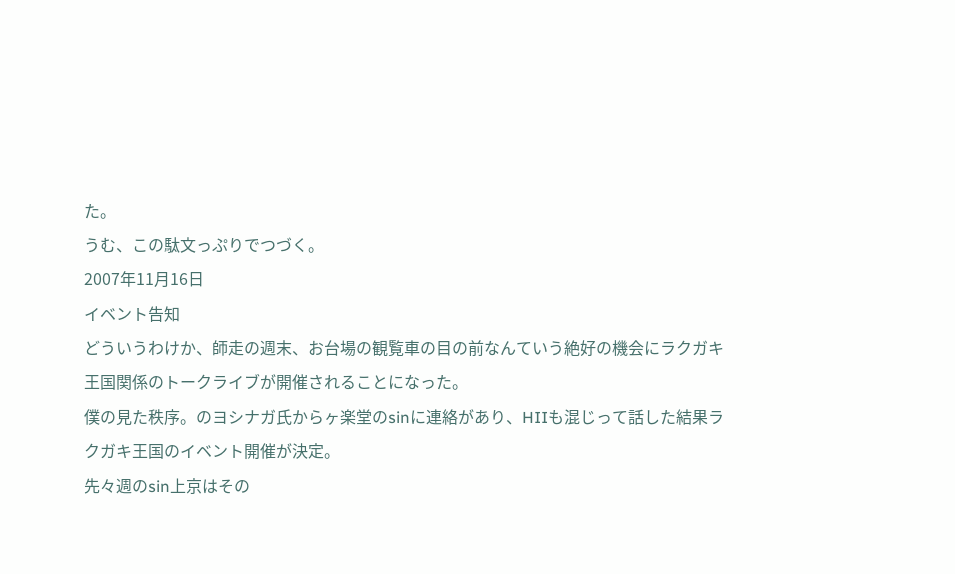た。
うむ、この駄文っぷりでつづく。
2007年11月16日
イベント告知
どういうわけか、師走の週末、お台場の観覧車の目の前なんていう絶好の機会にラクガキ王国関係のトークライブが開催されることになった。
僕の見た秩序。のヨシナガ氏からヶ楽堂のsinに連絡があり、HIIも混じって話した結果ラクガキ王国のイベント開催が決定。
先々週のsin上京はその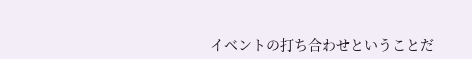イベントの打ち合わせということだ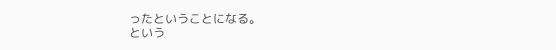ったということになる。
という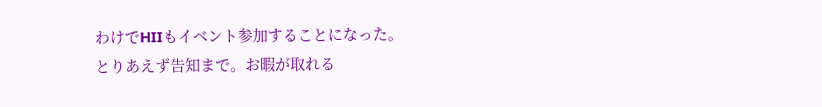わけでHIIもイベント参加することになった。
とりあえず告知まで。お暇が取れる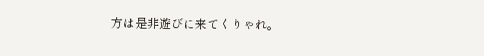方は是非遊びに来てくりゃれ。